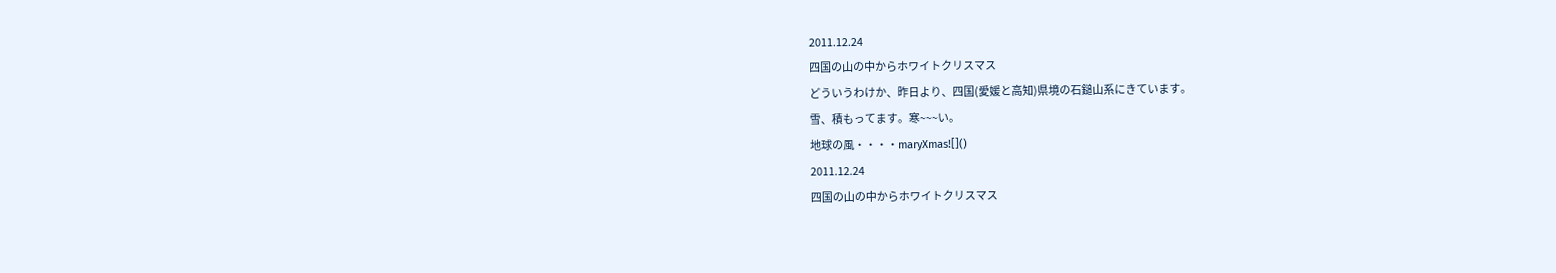2011.12.24
四国の山の中からホワイトクリスマス
どういうわけか、昨日より、四国(愛媛と高知)県境の石鎚山系にきています。
雪、積もってます。寒~~~い。
地球の風・・・・maryXmas![]()
2011.12.24
四国の山の中からホワイトクリスマス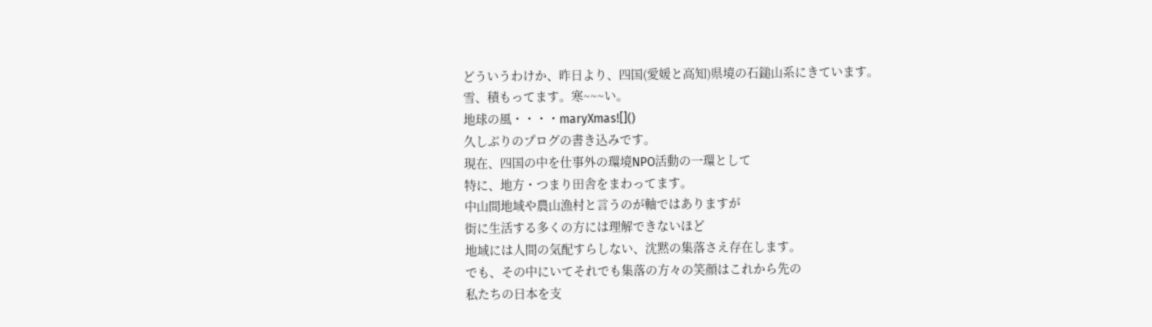どういうわけか、昨日より、四国(愛媛と高知)県境の石鎚山系にきています。
雪、積もってます。寒~~~い。
地球の風・・・・maryXmas![]()
久しぶりのプログの書き込みです。
現在、四国の中を仕事外の環境NPO活動の一環として
特に、地方・つまり田舎をまわってます。
中山間地域や農山漁村と言うのが軸ではありますが
街に生活する多くの方には理解できないほど
地域には人間の気配すらしない、沈黙の集落さえ存在します。
でも、その中にいてそれでも集落の方々の笑顔はこれから先の
私たちの日本を支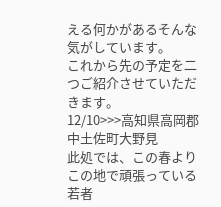える何かがあるそんな気がしています。
これから先の予定を二つご紹介させていただきます。
12/10>>>高知県高岡郡中土佐町大野見
此処では、この春よりこの地で頑張っている若者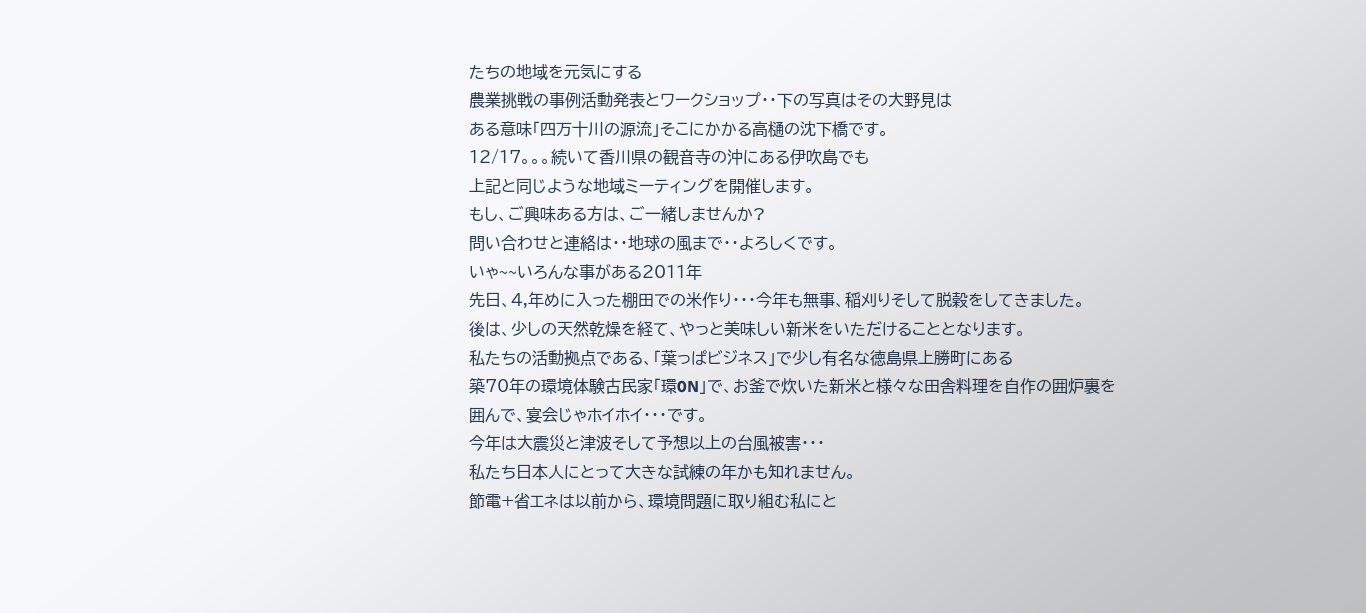たちの地域を元気にする
農業挑戦の事例活動発表とワークショップ・・下の写真はその大野見は
ある意味「四万十川の源流」そこにかかる高樋の沈下橋です。
12/17。。。続いて香川県の観音寺の沖にある伊吹島でも
上記と同じような地域ミーティングを開催します。
もし、ご興味ある方は、ご一緒しませんか?
問い合わせと連絡は・・地球の風まで・・よろしくです。
いゃ~~いろんな事がある2011年
先日、4,年めに入った棚田での米作り・・・今年も無事、稲刈りそして脱穀をしてきました。
後は、少しの天然乾燥を経て、やっと美味しい新米をいただけることとなります。
私たちの活動拠点である、「葉っぱビジネス」で少し有名な徳島県上勝町にある
築70年の環境体験古民家「環0N」で、お釜で炊いた新米と様々な田舎料理を自作の囲炉裏を
囲んで、宴会じゃホイホイ・・・です。
今年は大震災と津波そして予想以上の台風被害・・・
私たち日本人にとって大きな試練の年かも知れません。
節電+省エネは以前から、環境問題に取り組む私にと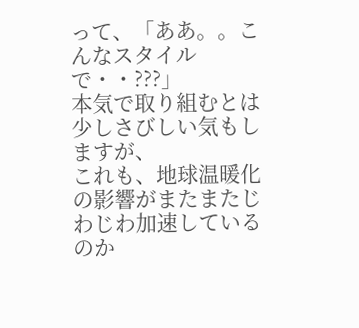って、「ああ。。こんなスタイルで・・???」
本気で取り組むとは少しさびしい気もしますが、
これも、地球温暖化の影響がまたまたじわじわ加速しているのか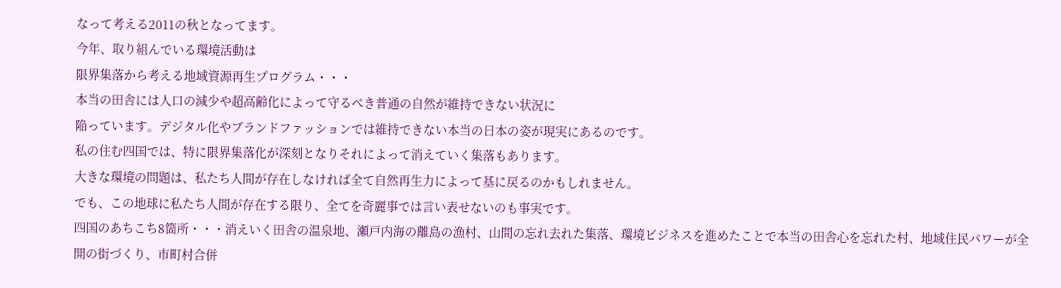なって考える2011の秋となってます。
今年、取り組んでいる環境活動は
限界集落から考える地域資源再生プログラム・・・
本当の田舎には人口の減少や超高齢化によって守るべき普通の自然が維持できない状況に
陥っています。デジタル化やブランドファッションでは維持できない本当の日本の姿が現実にあるのです。
私の住む四国では、特に限界集落化が深刻となりそれによって消えていく集落もあります。
大きな環境の問題は、私たち人間が存在しなければ全て自然再生力によって基に戻るのかもしれません。
でも、この地球に私たち人間が存在する限り、全てを奇麗事では言い表せないのも事実です。
四国のあちこち8箇所・・・消えいく田舎の温泉地、瀬戸内海の離島の漁村、山間の忘れ去れた集落、環境ビジネスを進めたことで本当の田舎心を忘れた村、地域住民パワーが全開の街づくり、市町村合併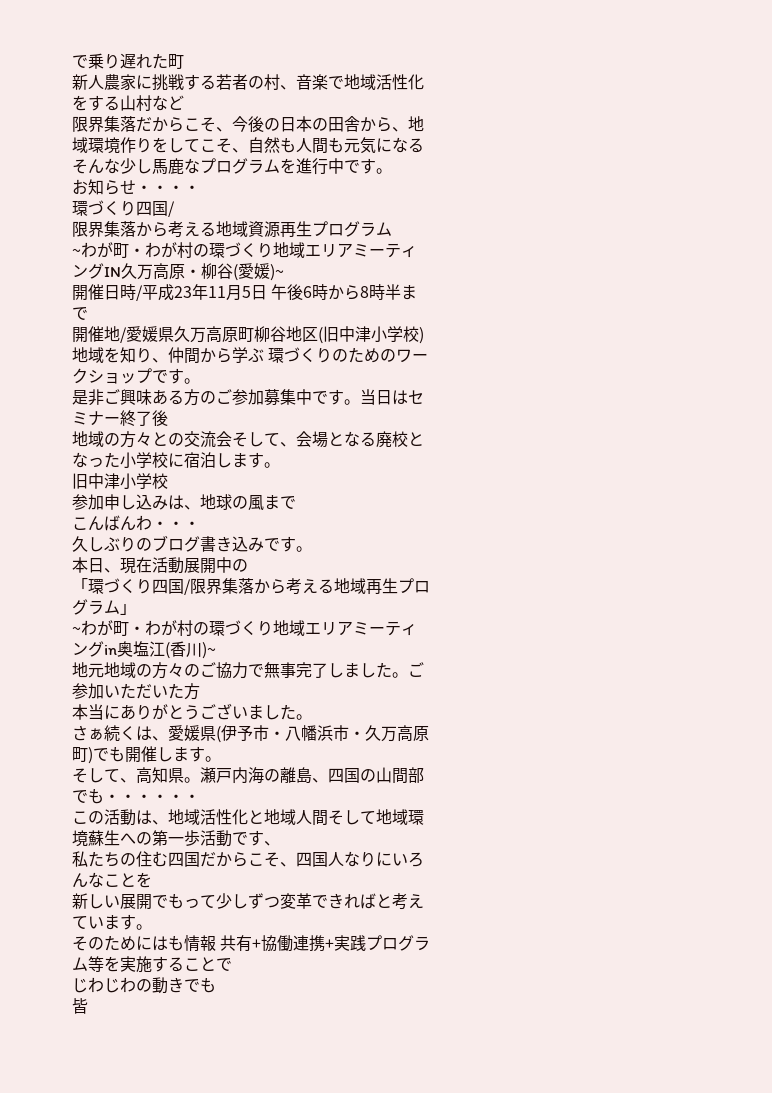で乗り遅れた町
新人農家に挑戦する若者の村、音楽で地域活性化をする山村など
限界集落だからこそ、今後の日本の田舎から、地域環境作りをしてこそ、自然も人間も元気になる
そんな少し馬鹿なプログラムを進行中です。
お知らせ・・・・
環づくり四国/
限界集落から考える地域資源再生プログラム
~わが町・わが村の環づくり地域エリアミーティングIN久万高原・柳谷(愛媛)~
開催日時/平成23年11月5日 午後6時から8時半まで
開催地/愛媛県久万高原町柳谷地区(旧中津小学校)
地域を知り、仲間から学ぶ 環づくりのためのワークショップです。
是非ご興味ある方のご参加募集中です。当日はセミナー終了後
地域の方々との交流会そして、会場となる廃校となった小学校に宿泊します。
旧中津小学校
参加申し込みは、地球の風まで
こんばんわ・・・
久しぶりのブログ書き込みです。
本日、現在活動展開中の
「環づくり四国/限界集落から考える地域再生プログラム」
~わが町・わが村の環づくり地域エリアミーティングin奥塩江(香川)~
地元地域の方々のご協力で無事完了しました。ご参加いただいた方
本当にありがとうございました。
さぁ続くは、愛媛県(伊予市・八幡浜市・久万高原町)でも開催します。
そして、高知県。瀬戸内海の離島、四国の山間部でも・・・・・・
この活動は、地域活性化と地域人間そして地域環境蘇生への第一歩活動です、
私たちの住む四国だからこそ、四国人なりにいろんなことを
新しい展開でもって少しずつ変革できればと考えています。
そのためにはも情報 共有+協働連携+実践プログラム等を実施することで
じわじわの動きでも
皆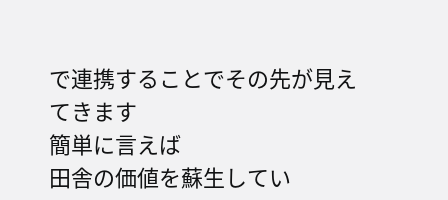で連携することでその先が見えてきます
簡単に言えば
田舎の価値を蘇生してい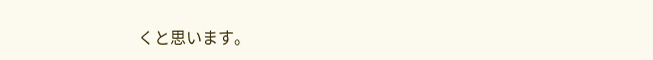くと思います。